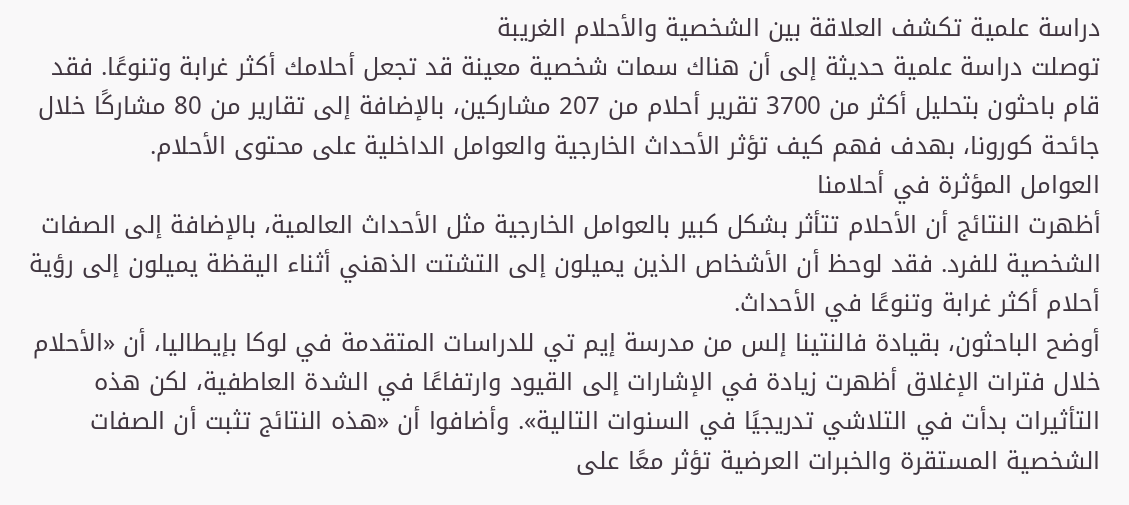دراسة علمية تكشف العلاقة بين الشخصية والأحلام الغريبة
توصلت دراسة علمية حديثة إلى أن هناك سمات شخصية معينة قد تجعل أحلامك أكثر غرابة وتنوعًا. فقد قام باحثون بتحليل أكثر من 3700 تقرير أحلام من 207 مشاركين، بالإضافة إلى تقارير من 80 مشاركًا خلال جائحة كورونا، بهدف فهم كيف تؤثر الأحداث الخارجية والعوامل الداخلية على محتوى الأحلام.
العوامل المؤثرة في أحلامنا
أظهرت النتائج أن الأحلام تتأثر بشكل كبير بالعوامل الخارجية مثل الأحداث العالمية، بالإضافة إلى الصفات الشخصية للفرد. فقد لوحظ أن الأشخاص الذين يميلون إلى التشتت الذهني أثناء اليقظة يميلون إلى رؤية أحلام أكثر غرابة وتنوعًا في الأحداث.
أوضح الباحثون، بقيادة فالنتينا إلس من مدرسة إيم تي للدراسات المتقدمة في لوكا بإيطاليا، أن «الأحلام خلال فترات الإغلاق أظهرت زيادة في الإشارات إلى القيود وارتفاعًا في الشدة العاطفية، لكن هذه التأثيرات بدأت في التلاشي تدريجيًا في السنوات التالية». وأضافوا أن «هذه النتائج تثبت أن الصفات الشخصية المستقرة والخبرات العرضية تؤثر معًا على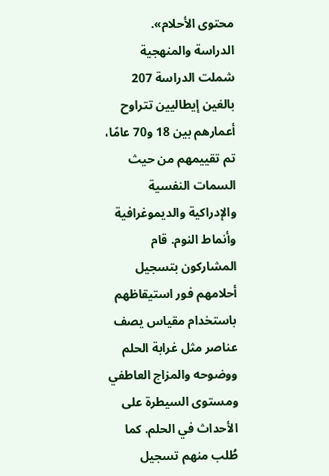محتوى الأحلام».
الدراسة والمنهجية
شملت الدراسة 207 بالغين إيطاليين تتراوح أعمارهم بين 18 و70 عامًا، تم تقييمهم من حيث السمات النفسية والإدراكية والديموغرافية وأنماط النوم. قام المشاركون بتسجيل أحلامهم فور استيقاظهم باستخدام مقياس يصف عناصر مثل غرابة الحلم ووضوحه والمزاج العاطفي ومستوى السيطرة على الأحداث في الحلم. كما طُلب منهم تسجيل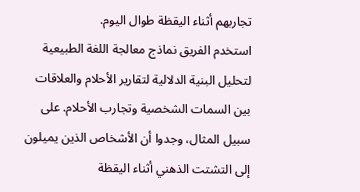تجاربهم أثناء اليقظة طوال اليوم.
استخدم الفريق نماذج معالجة اللغة الطبيعية لتحليل البنية الدلالية لتقارير الأحلام والعلاقات بين السمات الشخصية وتجارب الأحلام. على سبيل المثال، وجدوا أن الأشخاص الذين يميلون إلى التشتت الذهني أثناء اليقظة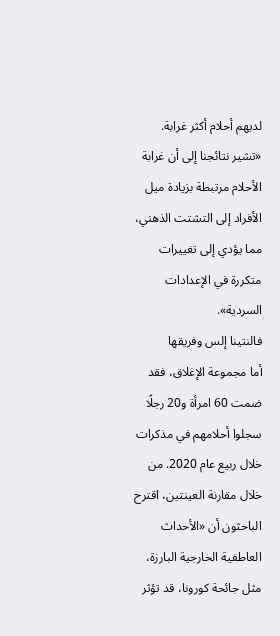لديهم أحلام أكثر غرابة.
«تشير نتائجنا إلى أن غرابة الأحلام مرتبطة بزيادة ميل الأفراد إلى التشتت الذهني، مما يؤدي إلى تغييرات متكررة في الإعدادات السردية».
فالنتينا إلس وفريقها
أما مجموعة الإغلاق، فقد ضمت 60 امرأة و20 رجلًا سجلوا أحلامهم في مذكرات خلال ربيع عام 2020. من خلال مقارنة العينتين، اقترح الباحثون أن «الأحداث العاطفية الخارجية البارزة، مثل جائحة كورونا، قد تؤثر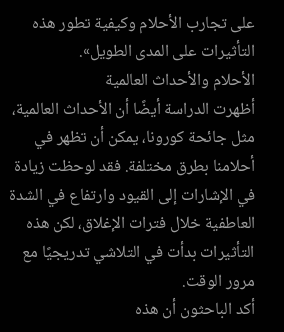على تجارب الأحلام وكيفية تطور هذه التأثيرات على المدى الطويل».
الأحلام والأحداث العالمية
أظهرت الدراسة أيضًا أن الأحداث العالمية، مثل جائحة كورونا، يمكن أن تظهر في أحلامنا بطرق مختلفة. فقد لوحظت زيادة في الإشارات إلى القيود وارتفاع في الشدة العاطفية خلال فترات الإغلاق، لكن هذه التأثيرات بدأت في التلاشي تدريجيًا مع مرور الوقت.
أكد الباحثون أن هذه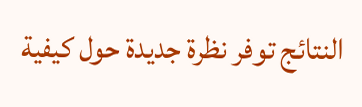النتائج توفر نظرة جديدة حول كيفية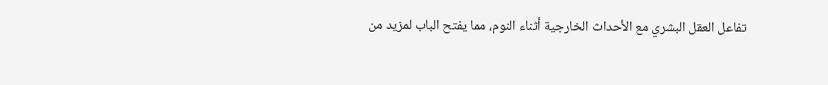تفاعل العقل البشري مع الأحداث الخارجية أثناء النوم، مما يفتح الباب لمزيد من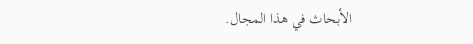الأبحاث في هذا المجال.